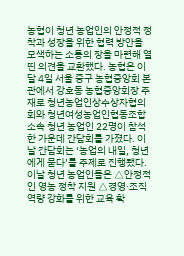농협이 청년 농업인의 안정적 정착과 성장을 위한 협력 방안을 모색하는 소통의 장을 마련해 열띤 의견을 교환했다. 농협은 이달 4일 서울 중구 농협중앙회 본관에서 강호동 농협중앙회장 주재로 청년농업인상수상자협의회와 청년여성농업인협동조합 소속 청년 농업인 22명이 참석한 가운데 간담회를 가졌다. 이날 간담회는 ‘농업의 내일, 청년에게 묻다’를 주제로 진행됐다. 이날 청년 농업인들은 △안정적인 영농 정착 지원 △경영·조직 역량 강화를 위한 교육 확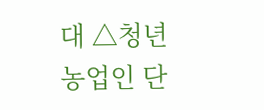대 △청년 농업인 단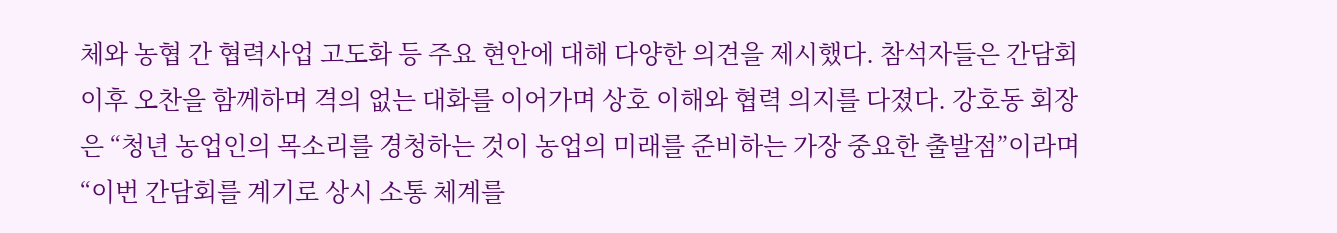체와 농협 간 협력사업 고도화 등 주요 현안에 대해 다양한 의견을 제시했다. 참석자들은 간담회 이후 오찬을 함께하며 격의 없는 대화를 이어가며 상호 이해와 협력 의지를 다졌다. 강호동 회장은 “청년 농업인의 목소리를 경청하는 것이 농업의 미래를 준비하는 가장 중요한 출발점”이라며 “이번 간담회를 계기로 상시 소통 체계를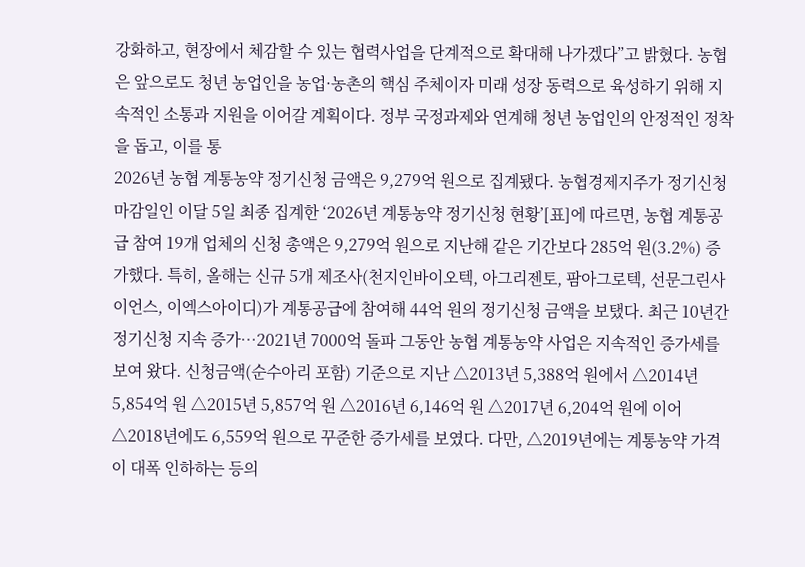강화하고, 현장에서 체감할 수 있는 협력사업을 단계적으로 확대해 나가겠다”고 밝혔다. 농협은 앞으로도 청년 농업인을 농업·농촌의 핵심 주체이자 미래 성장 동력으로 육성하기 위해 지속적인 소통과 지원을 이어갈 계획이다. 정부 국정과제와 연계해 청년 농업인의 안정적인 정착을 돕고, 이를 통
2026년 농협 계통농약 정기신청 금액은 9,279억 원으로 집계됐다. 농협경제지주가 정기신청 마감일인 이달 5일 최종 집계한 ‘2026년 계통농약 정기신청 현황’[표]에 따르면, 농협 계통공급 참여 19개 업체의 신청 총액은 9,279억 원으로 지난해 같은 기간보다 285억 원(3.2%) 증가했다. 특히, 올해는 신규 5개 제조사(천지인바이오텍, 아그리젠토, 팜아그로텍, 선문그린사이언스, 이엑스아이디)가 계통공급에 참여해 44억 원의 정기신청 금액을 보탰다. 최근 10년간 정기신청 지속 증가…2021년 7000억 돌파 그동안 농협 계통농약 사업은 지속적인 증가세를 보여 왔다. 신청금액(순수아리 포함) 기준으로 지난 △2013년 5,388억 원에서 △2014년 5,854억 원 △2015년 5,857억 원 △2016년 6,146억 원 △2017년 6,204억 원에 이어 △2018년에도 6,559억 원으로 꾸준한 증가세를 보였다. 다만, △2019년에는 계통농약 가격이 대폭 인하하는 등의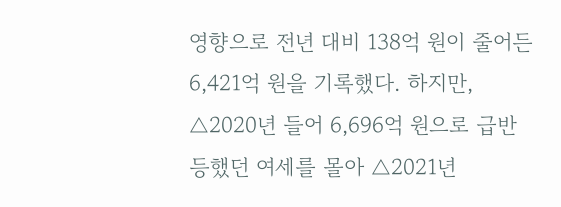영향으로 전년 대비 138억 원이 줄어든 6,421억 원을 기록했다. 하지만, △2020년 들어 6,696억 원으로 급반등했던 여세를 몰아 △2021년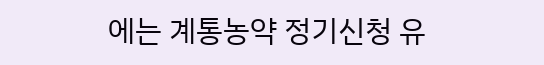에는 계통농약 정기신청 유